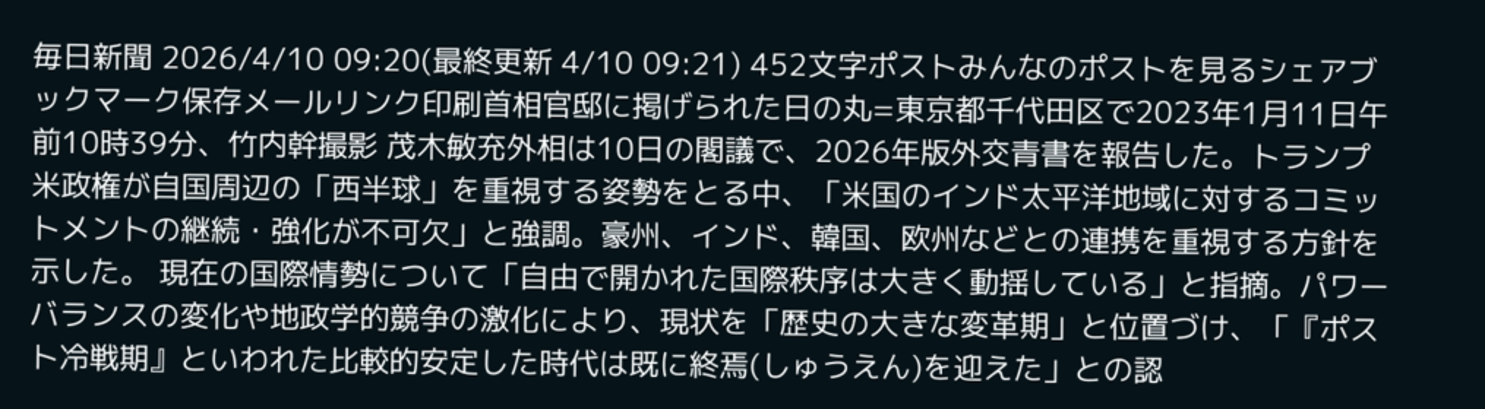毎日新聞 2026/4/10 09:20(最終更新 4/10 09:21) 452文字ポストみんなのポストを見るシェアブックマーク保存メールリンク印刷首相官邸に掲げられた日の丸=東京都千代田区で2023年1月11日午前10時39分、竹内幹撮影 茂木敏充外相は10日の閣議で、2026年版外交青書を報告した。トランプ米政権が自国周辺の「西半球」を重視する姿勢をとる中、「米国のインド太平洋地域に対するコミットメントの継続・強化が不可欠」と強調。豪州、インド、韓国、欧州などとの連携を重視する方針を示した。 現在の国際情勢について「自由で開かれた国際秩序は大きく動揺している」と指摘。パワーバランスの変化や地政学的競争の激化により、現状を「歴史の大きな変革期」と位置づけ、「『ポスト冷戦期』といわれた比較的安定した時代は既に終焉(しゅうえん)を迎えた」との認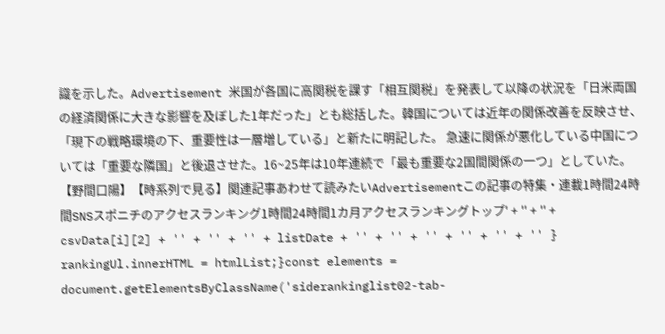識を示した。Advertisement 米国が各国に高関税を課す「相互関税」を発表して以降の状況を「日米両国の経済関係に大きな影響を及ぼした1年だった」とも総括した。韓国については近年の関係改善を反映させ、「現下の戦略環境の下、重要性は一層増している」と新たに明記した。 急速に関係が悪化している中国については「重要な隣国」と後退させた。16~25年は10年連続で「最も重要な2国間関係の一つ」としていた。【野間口陽】【時系列で見る】関連記事あわせて読みたいAdvertisementこの記事の特集・連載1時間24時間SNSスポニチのアクセスランキング1時間24時間1カ月アクセスランキングトップ' + '' + '' + csvData[i][2] + '' + '' + '' + listDate + '' + '' + '' + '' + '' + '' } rankingUl.innerHTML = htmlList;}const elements = document.getElementsByClassName('siderankinglist02-tab-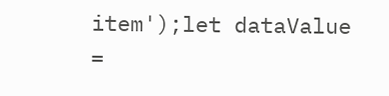item');let dataValue =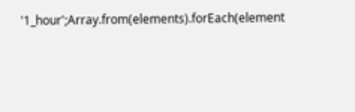'1_hour';Array.from(elements).forEach(element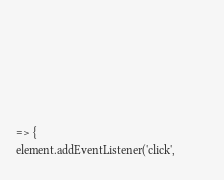=> { element.addEventListener('click',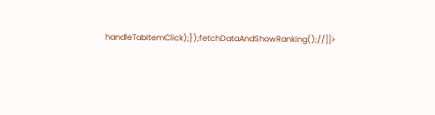handleTabItemClick);});fetchDataAndShowRanking();//]]>